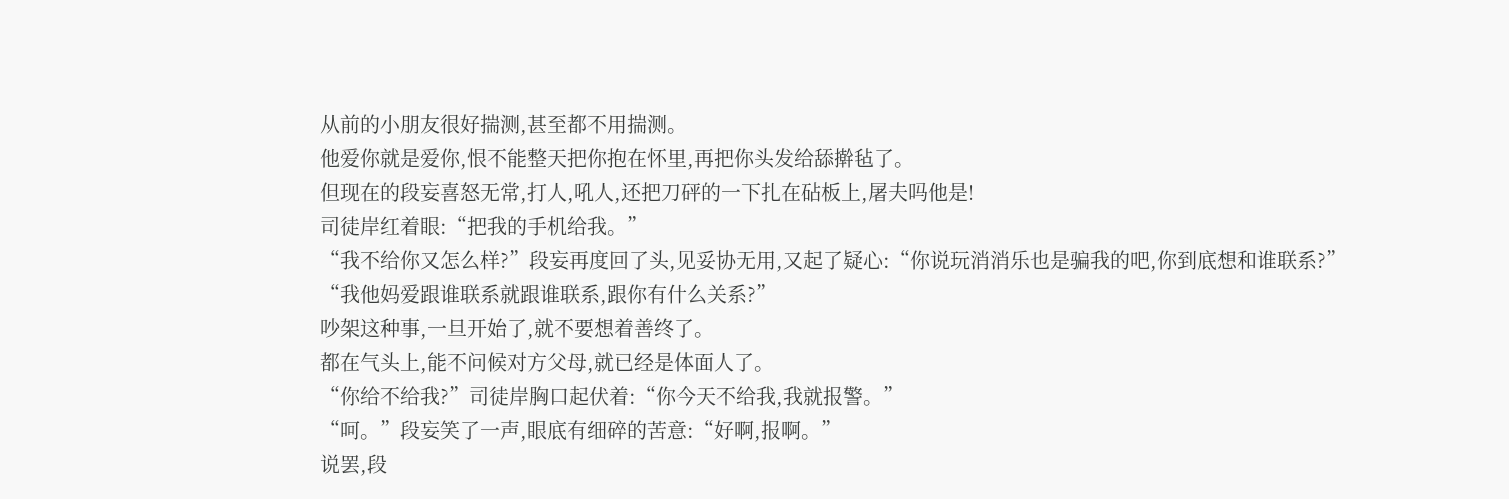从前的小朋友很好揣测,甚至都不用揣测。
他爱你就是爱你,恨不能整天把你抱在怀里,再把你头发给舔擀毡了。
但现在的段妄喜怒无常,打人,吼人,还把刀砰的一下扎在砧板上,屠夫吗他是!
司徒岸红着眼:“把我的手机给我。”
“我不给你又怎么样?”段妄再度回了头,见妥协无用,又起了疑心:“你说玩消消乐也是骗我的吧,你到底想和谁联系?”
“我他妈爱跟谁联系就跟谁联系,跟你有什么关系?”
吵架这种事,一旦开始了,就不要想着善终了。
都在气头上,能不问候对方父母,就已经是体面人了。
“你给不给我?”司徒岸胸口起伏着:“你今天不给我,我就报警。”
“呵。”段妄笑了一声,眼底有细碎的苦意:“好啊,报啊。”
说罢,段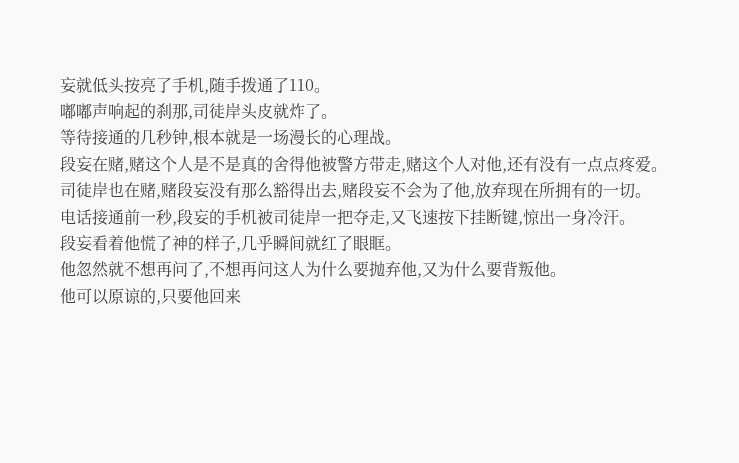妄就低头按亮了手机,随手拨通了110。
嘟嘟声响起的刹那,司徒岸头皮就炸了。
等待接通的几秒钟,根本就是一场漫长的心理战。
段妄在赌,赌这个人是不是真的舍得他被警方带走,赌这个人对他,还有没有一点点疼爱。
司徒岸也在赌,赌段妄没有那么豁得出去,赌段妄不会为了他,放弃现在所拥有的一切。
电话接通前一秒,段妄的手机被司徒岸一把夺走,又飞速按下挂断键,惊出一身冷汗。
段妄看着他慌了神的样子,几乎瞬间就红了眼眶。
他忽然就不想再问了,不想再问这人为什么要抛弃他,又为什么要背叛他。
他可以原谅的,只要他回来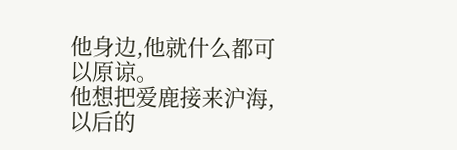他身边,他就什么都可以原谅。
他想把爱鹿接来沪海,以后的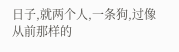日子,就两个人,一条狗,过像从前那样的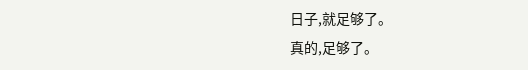日子,就足够了。
真的,足够了。